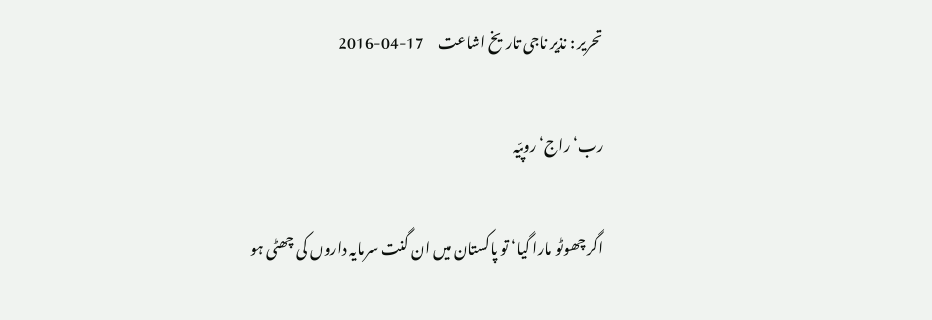تحریر : نذیر ناجی تاریخ اشاعت     17-04-2016

رب‘ راج‘ روپیّہ

اگر چھوٹو مارا گیا‘ تو پاکستان میں ان گنت سرمایہ داروں کی چھٹی ہو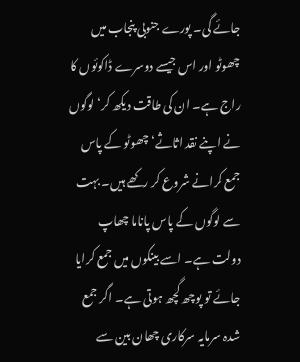جائے گی۔ پورے جنوبی پنجاب میں چھوٹو اور اس جیسے دوسرے ڈاکوئوں کا راج ہے۔ ان کی طاقت دیکھ کر‘ لوگوں نے اپنے نقد اثاثے‘ چھوٹو کے پاس جمع کرانے شروع کر رکھے ہیں۔ بہت سے لوگوں کے پاس پاناما چھاپ دولت ہے۔ اسے بینکوں میں جمع کرایا جائے تو پوچھ گچھ ہوتی ہے۔ اگر جمع شدہ سرمایہ سرکاری چھان بین سے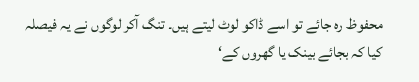محفوظ رہ جائے تو اسے ڈاکو لوٹ لیتے ہیں۔ تنگ آکر لوگوں نے یہ فیصلہ کیا کہ بجائے بینک یا گھروں کے‘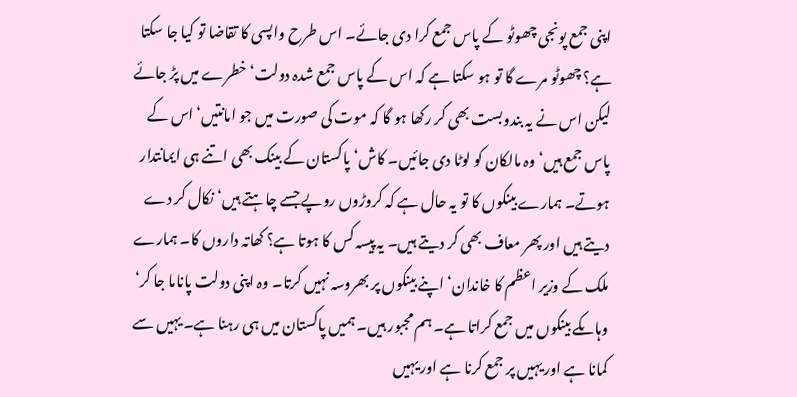اپنی جمع پونجی چھوٹو کے پاس جمع کرا دی جائے۔ اس طرح واپسی کا تقاضا تو کیا جا سکتا ہے؟ چھوٹو مرے گا تو ہو سکتا ہے کہ اس کے پاس جمع شدہ دولت‘ خطرے میں پڑ جائے لیکن اس نے یہ بندوبست بھی کر رکھا ہو گا کہ موت کی صورت میں جو امانتیں‘ اس کے پاس جمع ہیں‘ وہ مالکان کو لوٹا دی جائیں۔ کاش‘ پاکستان کے بینک بھی اتنے ہی ایمانتدار ہوتے۔ ہمارے بینکوں کا تو یہ حال ہے کہ کروڑوں روپے جسے چاہتے ہیں‘ نکال کر دے دیتے ہیں اور پھر معاف بھی کر دیتے ہیں۔ یہ پیسہ کس کا ہوتا ہے؟ کھاتہ داروں کا۔ ہمارے ملک کے وزیر اعظم کا خاندان‘ اپنے بینکوں پر بھروسہ نہیں کرتا۔ وہ اپنی دولت پاناما جا کر‘ وہاںکے بینکوں میں جمع کراتا ہے۔ ہم مجبور ہیں۔ ہمیں پاکستان میں ہی رہنا ہے۔ یہیں سے کمانا ہے اور یہیں پر جمع کرنا ہے اور یہیں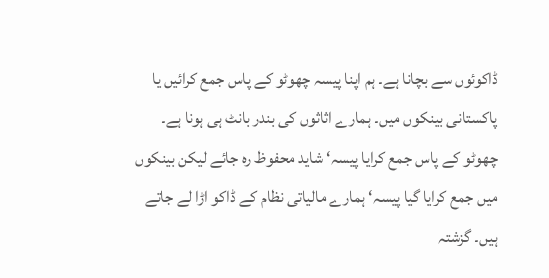ڈاکوئوں سے بچانا ہے۔ ہم اپنا پیسہ چھوٹو کے پاس جمع کرائیں یا پاکستانی بینکوں میں۔ ہمارے اثاثوں کی بندر بانٹ ہی ہونا ہے۔ چھوٹو کے پاس جمع کرایا پیسہ‘ شاید محفوظ رہ جائے لیکن بینکوں میں جمع کرایا گیا پیسہ‘ ہمارے مالیاتی نظام کے ڈاکو اڑا لے جاتے ہیں۔ گزشتہ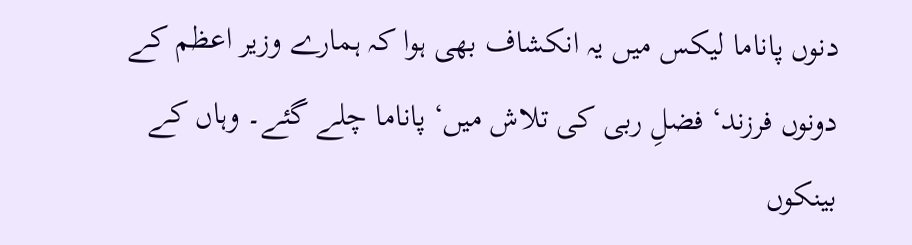دنوں پاناما لیکس میں یہ انکشاف بھی ہوا کہ ہمارے وزیر اعظم کے دونوں فرزند‘ فضلِ ربی کی تلاش میں‘ پاناما چلے گئے۔ وہاں کے بینکوں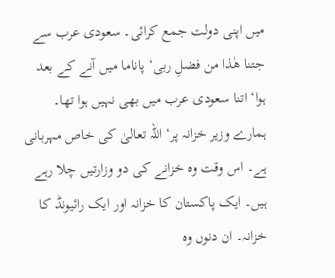میں اپنی دولت جمع کرائی۔ سعودی عرب سے جتنا ھٰذا من فضلِ ربی‘ پاناما میں آنے کے بعد ہوا‘ اتنا سعودی عرب میں بھی نہیں ہوا تھا۔ ہمارے وزیر خزانہ پر‘ اللہ تعالیٰ کی خاص مہربانی ہے۔ اس وقت وہ خزانے کی دو وزارتیں چلا رہے ہیں۔ ایک پاکستان کا خزانہ اور ایک رائیونڈ کا خزانہ۔ ان دنوں وہ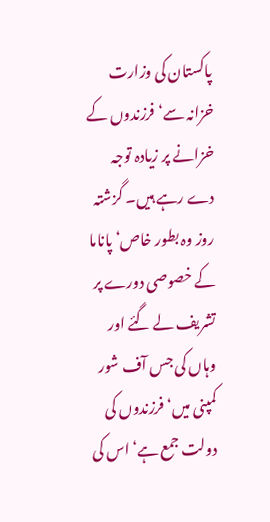پاکستان کی وزارت خزانہ سے‘ فرزندوں کے خزانے پر زیادہ توجہ دے رہے ہیں۔ گزشتہ روز وہ بطور خاص‘ پاناما کے خصوصی دورے پر تشریف لے گئے اور وہاں کی جس آف شور کمپنی میں‘ فرزندوں کی دولت جمع ہے‘ اس کی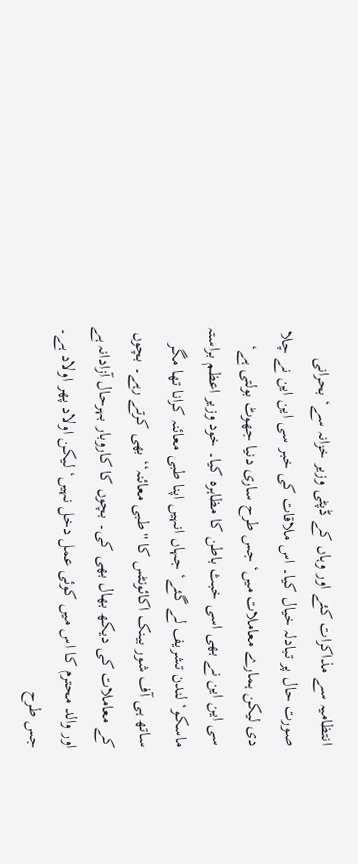انتظامیہ سے مذاکرات کئے اور وہاں کے ڈپٹی وزیر خزانہ سے‘ بحرانی صورت حال پر تبادلہ خیال کیا۔ اس ملاقات کی خبر سی این این نے چلا دی لیکن ہمارے معاملات میں‘ جس طرح ساری دنیا جھوٹ بولتی ہے‘ سی این این نے بھی اسی خبث باطن کا مظاہرہ کیا۔ خود وزیر اعظم براستہ ماسکو‘ لندن تشریف لے گئے‘ جہاں انہیں اپنا طبی معائنہ کرانا تھا مگر ساتھ ہی آف شور بینک اکائونٹس کا ''طبی معائنہ‘‘ بھی کرتے رہے۔ بچوں کے معاملات کی دیکھ بھال بھی کی۔ بچوں کا کاروبار بہرحال آزادانہ ہے اور والد محترم کا اس میں کوئی عمل دخل نہیں‘ لیکن اولاد پھر اولاد ہے۔ جس طرح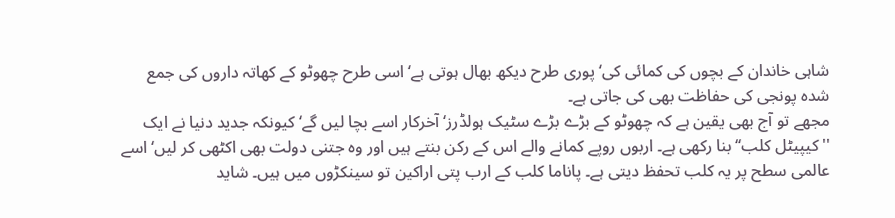شاہی خاندان کے بچوں کی کمائی کی‘ پوری طرح دیکھ بھال ہوتی ہے‘ اسی طرح چھوٹو کے کھاتہ داروں کی جمع شدہ پونجی کی حفاظت بھی کی جاتی ہے۔
مجھے تو آج بھی یقین ہے کہ چھوٹو کے بڑے بڑے سٹیک ہولڈرز‘ آخرکار اسے بچا لیں گے‘ کیونکہ جدید دنیا نے ایک ''کیپیٹل کلب‘‘ بنا رکھی ہے۔ اربوں روپے کمانے والے اس کے رکن بنتے ہیں اور وہ جتنی دولت بھی اکٹھی کر لیں‘ اسے عالمی سطح پر یہ کلب تحفظ دیتی ہے۔ پاناما کلب کے ارب پتی اراکین تو سینکڑوں میں ہیں۔ شاید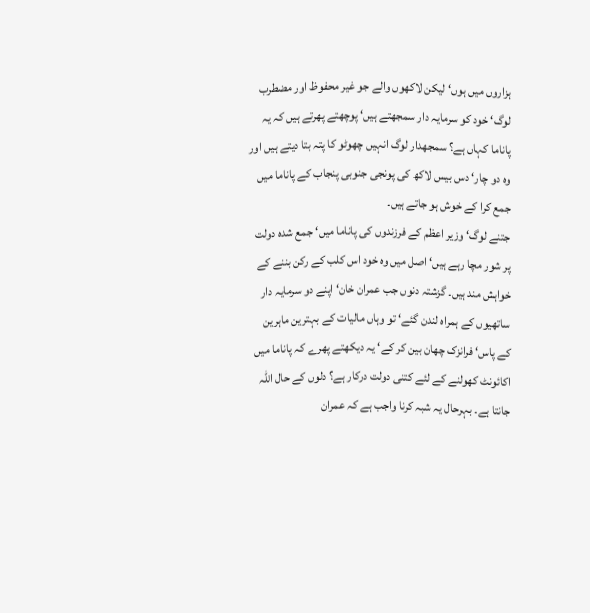ہزاروں میں ہوں‘ لیکن لاکھوں والے جو غیر محفوظ اور مضطرب لوگ‘ خود کو سرمایہ دار سمجھتے ہیں‘ پوچھتے پھرتے ہیں کہ یہ پاناما کہاں ہے؟ سمجھدار لوگ انہیں چھوٹو کا پتہ بتا دیتے ہیں اور وہ دو چار‘ دس بیس لاکھ کی پونجی جنوبی پنجاب کے پاناما میں جمع کرا کے خوش ہو جاتے ہیں۔
جتنے لوگ‘ وزیر اعظم کے فرزندوں کی پاناما میں‘ جمع شدہ دولت پر شور مچا رہے ہیں‘ اصل میں وہ خود اس کلب کے رکن بننے کے خواہش مند ہیں۔ گزشتہ دنوں جب عمران خان‘ اپنے دو سرمایہ دار ساتھیوں کے ہمراہ لندن گئے‘ تو وہاں مالیات کے بہترین ماہرین کے پاس‘ فرانزک چھان بین کر کے‘ یہ دیکھتے پھرے کہ پاناما میں اکائونٹ کھولنے کے لئے کتنی دولت درکار ہے؟ دلوں کے حال اللہ جانتا ہے۔ بہرحال یہ شبہ کرنا واجب ہے کہ عمران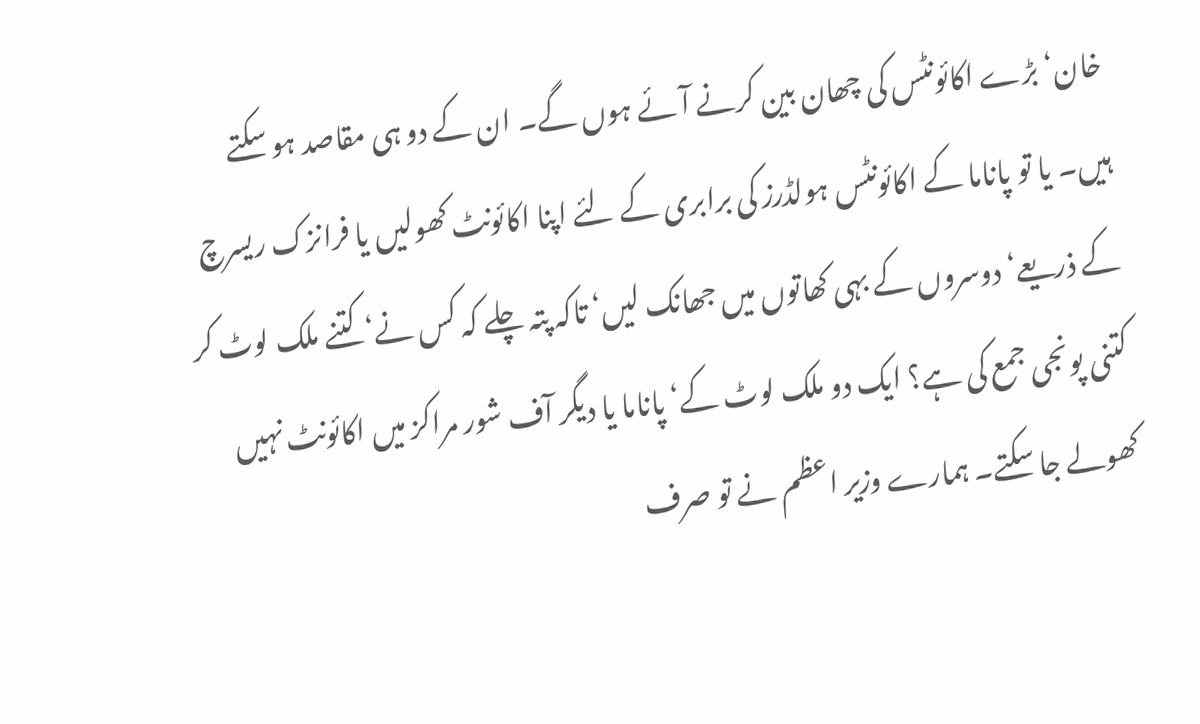خان‘ بڑے اکائونٹس کی چھان بین کرنے آئے ہوں گے۔ ان کے دو ہی مقاصد ہو سکتے ہیں۔ یا تو پاناما کے اکائونٹس ہولڈرز کی برابری کے لئے اپنا اکائونٹ کھولیں یا فرانزک ریسرچ کے ذریعے‘ دوسروں کے بہی کھاتوں میں جھانک لیں‘ تاکہ پتہ چلے کہ کس نے‘ کتنے ملک لوٹ کر کتنی پونجی جمع کی ہے؟ ایک دو ملک لوٹ کے‘ پاناما یا دیگر آف شور مراکز میں اکائونٹ نہیں کھولے جا سکتے۔ ہمارے وزیر اعظم نے تو صرف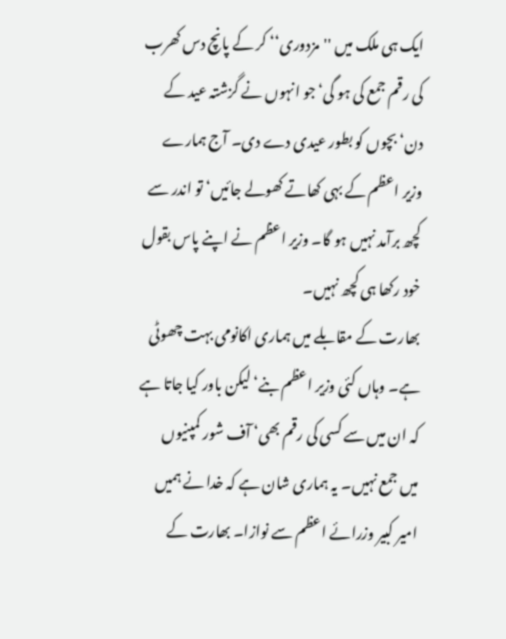ایک ہی ملک میں ''مزدوری‘‘ کر کے پانچ دس کھرب کی رقم جمع کی ہو گی‘ جو انہوں نے گزشتہ عید کے دن‘ بچوں کو بطور عیدی دے دی۔ آج ہمارے وزیر اعظم کے بہی کھاتے کھولے جائیں‘ تو اندر سے کچھ برآمد نہیں ہو گا۔ وزیر اعظم نے اپنے پاس بقول خود رکھا ہی کچھ نہیں۔
بھارت کے مقابلے میں ہماری اکانومی بہت چھوٹی ہے۔ وہاں کئی وزیر اعظم بنے‘ لیکن باور کیا جاتا ہے کہ ان میں سے کسی کی رقم بھی‘ آف شور کمپنیوں میں جمع نہیں۔ یہ ہماری شان ہے کہ خدا نے ہمیں امیر کبیر وزرائے اعظم سے نوازا۔ بھارت کے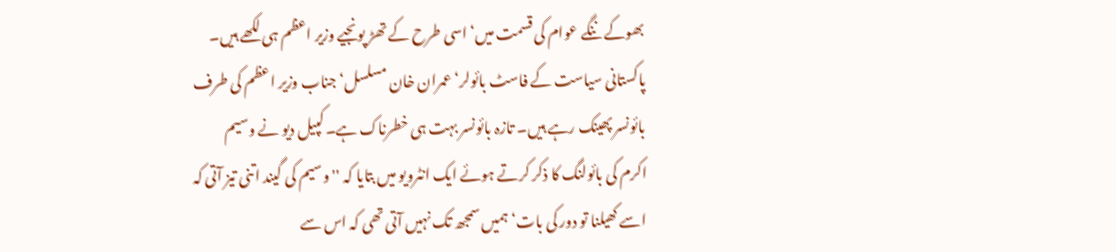بھوکے ننگے عوام کی قسمت میں‘ اسی طرح کے تھڑ پونجیے وزیر اعظم ہی لکھے ہیں۔ پاکستانی سیاست کے فاسٹ بائولر‘ عمران خان مسلسل‘ جناب وزیر اعظم کی طرف بائونسر پھینک رہے ہیں۔ تازہ بائونسر بہت ہی خطرناک ہے۔ کپیل دیو نے وسیم اکرم کی بائولنگ کا ذکر کرتے ہوئے ایک انٹرویو میں بتایا کہ ''وسیم کی گیند اتنی تیز آتی کہ اسے کھیلنا تو دور کی بات‘ ہمیں سمجھ تک نہیں آتی تھی کہ اس سے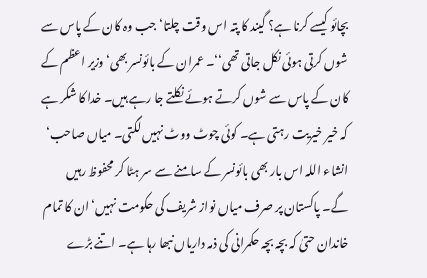بچائو کیسے کرنا ہے؟ گیند کا پتہ اس وقت چلتا‘ جب وہ کان کے پاس سے شوں کرتی ہوئی نکل جاتی تھی‘‘۔ عمران کے بائونسر بھی‘ وزیر اعظم کے کان کے پاس سے شوں کرتے ہوئے نکلتے جا رہے ہیں۔ خدا کا شکر ہے کہ خیر خیریت رہتی ہے۔ کوئی چوٹ ووٹ نہیں لگتی۔ میاں صاحب‘ انشاء اللہ اس بار بھی بائونسر کے سامنے سے سر ہٹا کر محفوظ رہیں گے۔ پاکستان پر صرف میاں نواز شریف کی حکومت نہیں‘ ان کا تمام خاندان حتیٰ کہ بچہ بچہ حکمرانی کی ذمہ داریاں نبھا رہا ہے۔ اتنے بڑے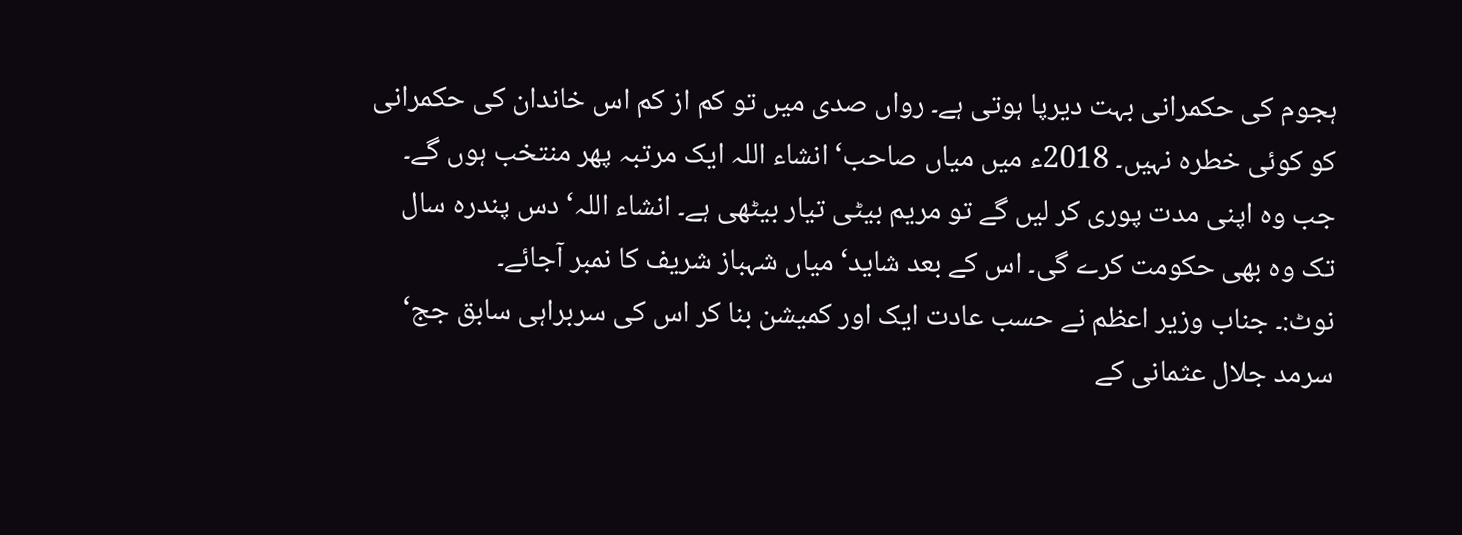ہجوم کی حکمرانی بہت دیرپا ہوتی ہے۔ رواں صدی میں تو کم از کم اس خاندان کی حکمرانی کو کوئی خطرہ نہیں۔ 2018ء میں میاں صاحب‘ انشاء اللہ ایک مرتبہ پھر منتخب ہوں گے۔ جب وہ اپنی مدت پوری کر لیں گے تو مریم بیٹی تیار بیٹھی ہے۔ انشاء اللہ‘ دس پندرہ سال تک وہ بھی حکومت کرے گی۔ اس کے بعد شاید‘ میاں شہباز شریف کا نمبر آجائے۔
نوٹ:۔ جناب وزیر اعظم نے حسب عادت ایک اور کمیشن بنا کر اس کی سربراہی سابق جج‘ سرمد جلال عثمانی کے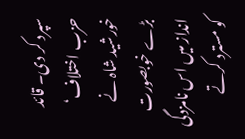سپرد کر دی۔ قائد حزب اختلاف‘ خورشید شاہ نے بڑے خوبصورت انداز میں اس نامزدگی کو مسترد کرتے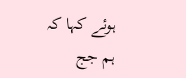ہوئے کہا کہ ہم جج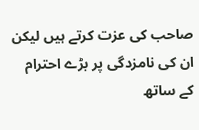صاحب کی عزت کرتے ہیں لیکن ان کی نامزدگی پر بڑے احترام کے ساتھ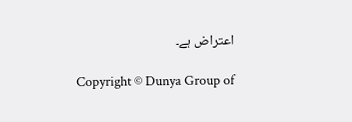اعتراض ہے۔

Copyright © Dunya Group of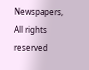Newspapers, All rights reserved